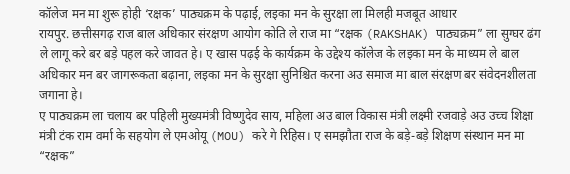कॉलेज मन मा शुरू होही ‘रक्षक’ पाठ्यक्रम के पढ़ाई, लइका मन के सुरक्षा ला मिलही मजबूत आधार
रायपुर. छत्तीसगढ़ राज बाल अधिकार संरक्षण आयोग कोति ले राज मा “रक्षक (RAKSHAK) पाठ्यक्रम” ला सुग्घर ढंग ले लागू करे बर बड़े पहल करे जावत हे। ए खास पढ़ई के कार्यक्रम के उद्देश्य कॉलेज के लइका मन के माध्यम ले बाल अधिकार मन बर जागरूकता बढ़ाना, लइका मन के सुरक्षा सुनिश्चित करना अउ समाज मा बाल संरक्षण बर संवेदनशीलता जगाना हे।
ए पाठ्यक्रम ला चलाय बर पहिली मुख्यमंत्री विष्णुदेव साय, महिला अउ बाल विकास मंत्री लक्ष्मी रजवाड़े अउ उच्च शिक्षा मंत्री टंक राम वर्मा के सहयोग ले एमओयू (MOU) करे गे रिहिस। ए समझौता राज के बड़े-बड़े शिक्षण संस्थान मन मा “रक्षक”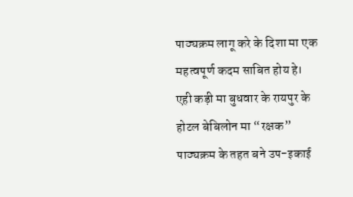पाठ्यक्रम लागू करे के दिशा मा एक महत्वपूर्ण कदम साबित होय हे।
एही कड़ी मा बुधवार के रायपुर के होटल बेबिलोन मा “रक्षक” पाठ्यक्रम के तहत बने उप-इकाई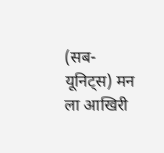(सब-यूनिट्स) मन ला आखिरी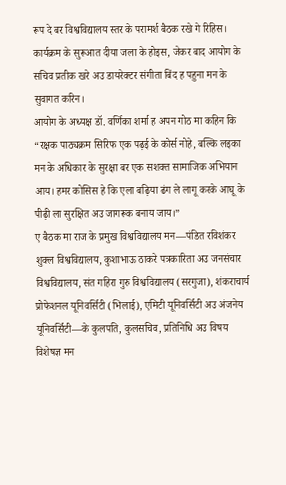रूप दे बर विश्वविद्यालय स्तर के परामर्श बैठक रखे गे रिहिस। कार्यक्रम के सुरूआत दीया जला के होइस, जेकर बाद आयोग के सचिव प्रतीक खरे अउ डायरेक्टर संगीता बिंद ह पहुना मन के सुवागत करिन।
आयोग के अध्यक्ष डॉ. वर्णिका शर्मा ह अपन गोठ मा कहिन कि “रक्षक पाठ्यक्रम सिरिफ एक पढ़ई के कोर्स नोहे, बल्कि लइका मन के अधिकार के सुरक्षा बर एक सशक्त सामाजिक अभियान आय। हमर कोसिस हे कि एला बढ़िया ढंग ले लागू करके आघू के पीढ़ी ला सुरक्षित अउ जागरूक बनाय जाय।”
ए बैठक मा राज के प्रमुख विश्वविद्यालय मन—पंडित रविशंकर शुक्ल विश्वविद्यालय, कुशाभाऊ ठाकरे पत्रकारिता अउ जनसंचार विश्वविद्यालय, संत गहिरा गुरु विश्वविद्यालय (सरगुजा), शंकराचार्य प्रोफेशनल यूनिवर्सिटी (भिलाई), एमिटी यूनिवर्सिटी अउ अंजनेय यूनिवर्सिटी—के कुलपति, कुलसचिव, प्रतिनिधि अउ विषय विशेषज्ञ मन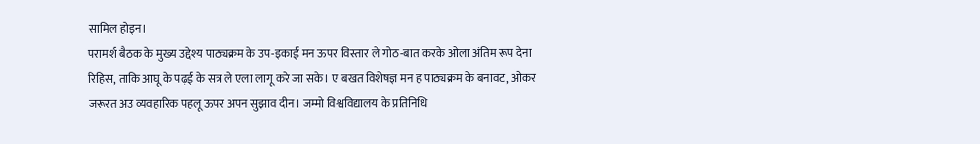सामिल होइन।
परामर्श बैठक के मुख्य उद्देश्य पाठ्यक्रम के उप-इकाई मन ऊपर विस्तार ले गोठ-बात करके ओला अंतिम रूप देना रिहिस, ताकि आघू के पढ़ई के सत्र ले एला लागू करे जा सके। ए बखत विशेषज्ञ मन ह पाठ्यक्रम के बनावट, ओकर जरूरत अउ व्यवहारिक पहलू ऊपर अपन सुझाव दीन। जम्मो विश्वविद्यालय के प्रतिनिधि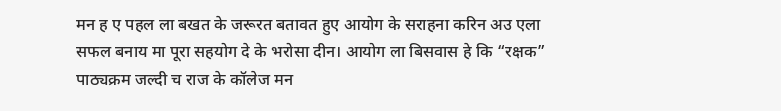मन ह ए पहल ला बखत के जरूरत बतावत हुए आयोग के सराहना करिन अउ एला सफल बनाय मा पूरा सहयोग दे के भरोसा दीन। आयोग ला बिसवास हे कि “रक्षक” पाठ्यक्रम जल्दी च राज के कॉलेज मन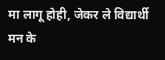मा लागू होही, जेकर ले विद्यार्थी मन के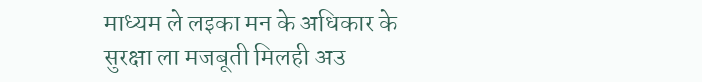माध्यम ले लइका मन के अधिकार के सुरक्षा ला मजबूती मिलही अउ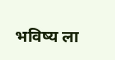भविष्य ला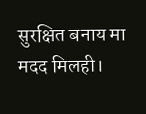सुरक्षित बनाय मा मदद मिलही।